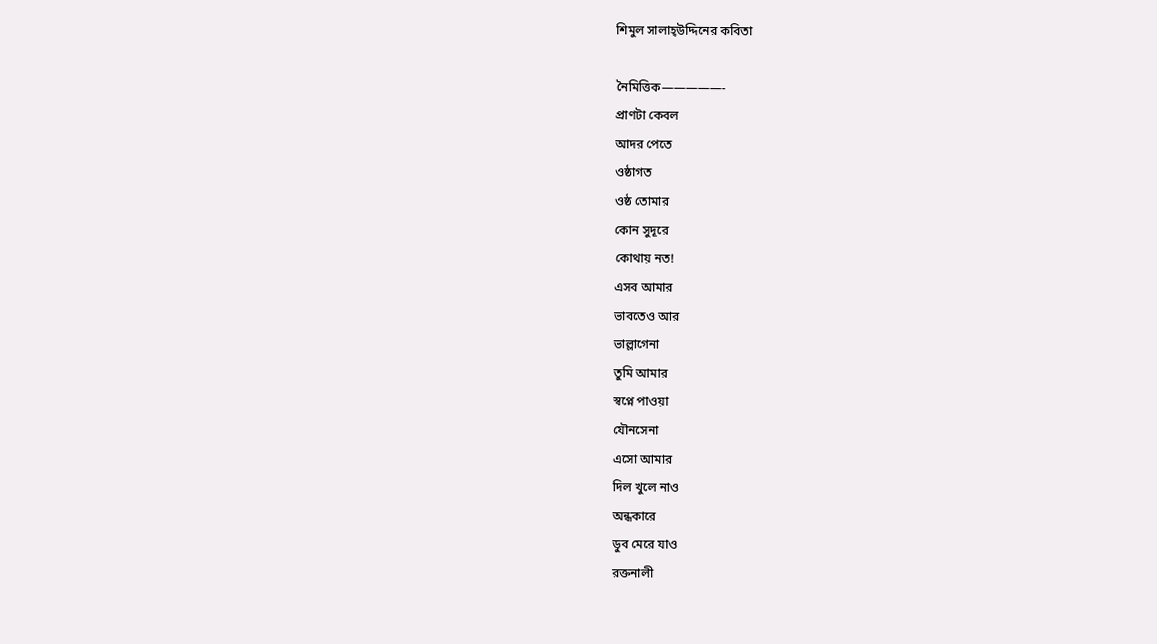শিমুল সালাহ্উদ্দিনের কবিতা

নৈমিত্তিক—————-
প্রাণটা কেবল
আদর পেতে
ওষ্ঠাগত
ওষ্ঠ তোমার
কোন সুদূরে
কোথায় নত!
এসব আমার
ভাবতেও আর
ভাল্লাগেনা
তুমি আমার
স্বপ্নে পাওয়া
যৌনসেনা
এসো আমার
দিল খুলে নাও
অন্ধকারে
ডুব মেরে যাও
রক্তনালী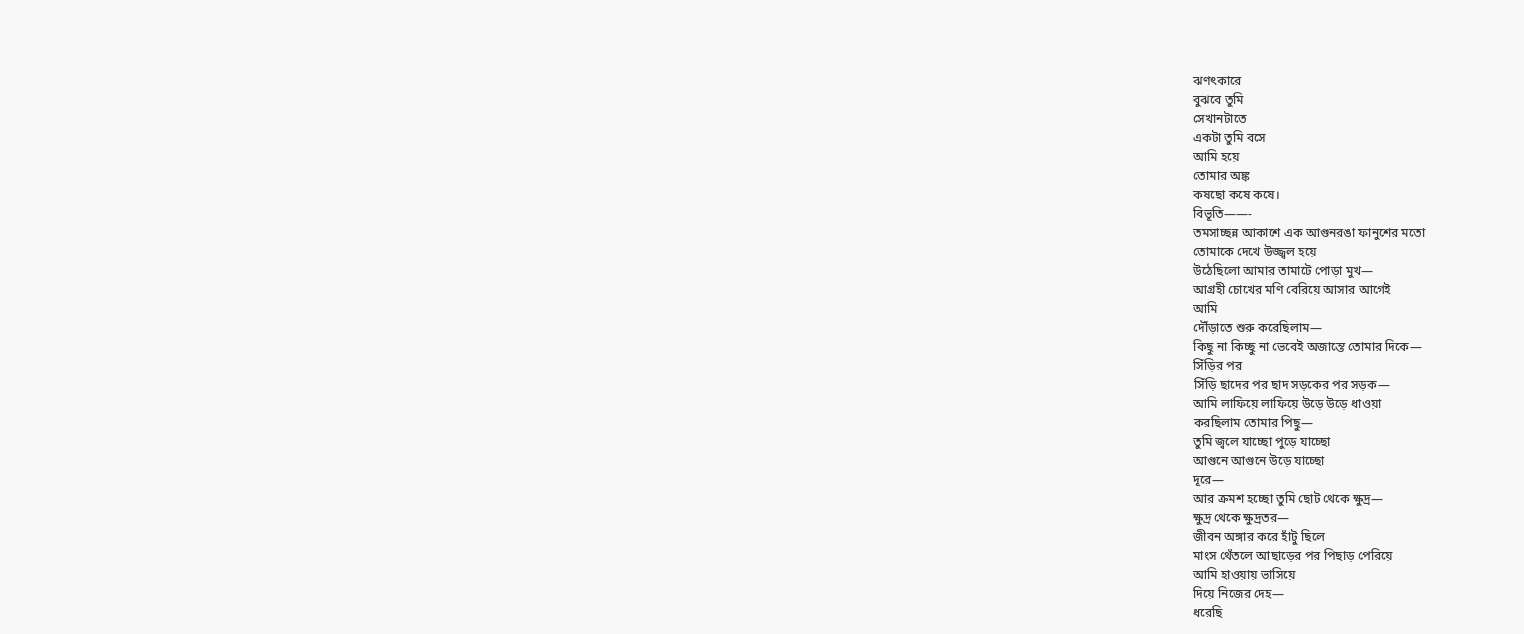ঝণৎকারে
বুঝবে তুমি
সেখানটাতে
একটা তুমি বসে
আমি হয়ে
তোমার অঙ্ক
কষছো কষে কষে।
বিভূতি——-
তমসাচ্ছন্ন আকাশে এক আগুনরঙা ফানুশের মতো
তোমাকে দেখে উজ্জ্বল হয়ে
উঠেছিলো আমার তামাটে পোড়া মুখ—
আগ্রহী চোখের মণি বেরিয়ে আসার আগেই
আমি
দৌঁড়াতে শুরু করেছিলাম—
কিছু না কিচ্ছু না ভেবেই অজান্তে তোমার দিকে—
সিঁড়ির পর
সিঁড়ি ছাদের পর ছাদ সড়কের পর সড়ক—
আমি লাফিয়ে লাফিয়ে উড়ে উড়ে ধাওয়া
করছিলাম তোমার পিছু—
তুমি জ্বলে যাচ্ছো পুড়ে যাচ্ছো
আগুনে আগুনে উড়ে যাচ্ছো
দূরে—
আর ক্রমশ হচ্ছো তুমি ছোট থেকে ক্ষুদ্র—
ক্ষুদ্র থেকে ক্ষুদ্রতর—
জীবন অঙ্গার করে হাঁটু ছিলে
মাংস থেঁতলে আছাড়ের পর পিছাড় পেরিয়ে
আমি হাওয়ায় ভাসিয়ে
দিয়ে নিজের দেহ—
ধরেছি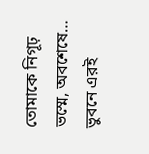তোমাকে নিগূঢ় ভস্মে, অবশেষে…
ভুবনে এরই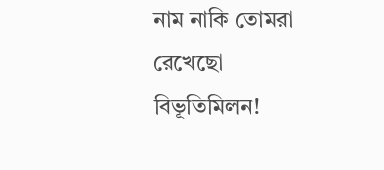নাম নাকি তোমরা রেখেছো বিভূতিমিলন!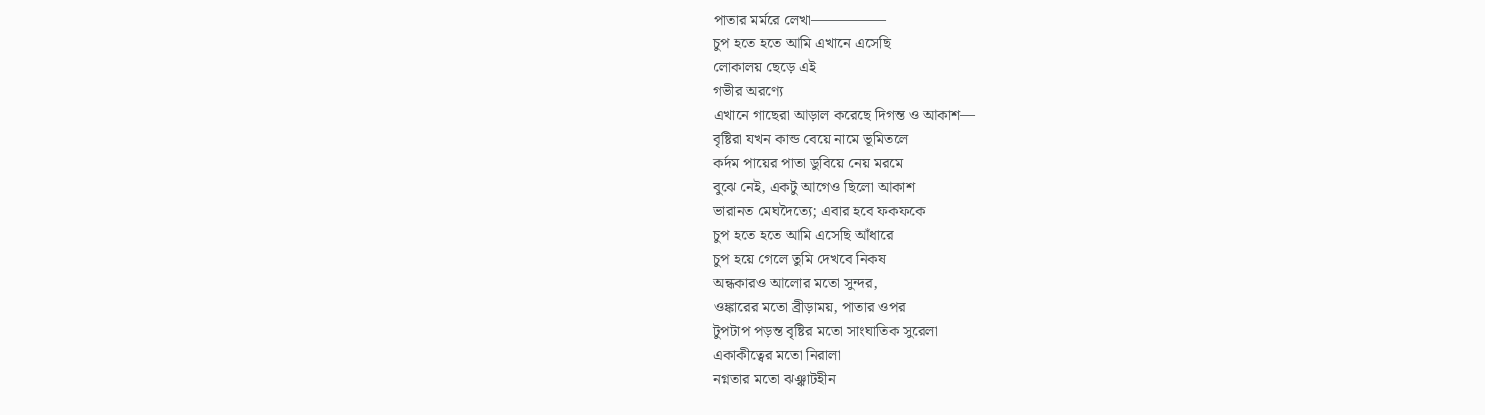পাতার মর্মরে লেখা—————
চুপ হতে হতে আমি এখানে এসেছি
লোকালয় ছেড়ে এই
গভীর অরণ্যে
এখানে গাছেরা আড়াল করেছে দিগন্ত ও আকাশ—
বৃষ্টিরা যখন কান্ড বেয়ে নামে ভূমিতলে
কর্দম পায়ের পাতা ডুবিয়ে নেয় মরমে
বুঝে নেই, একটু আগেও ছিলো আকাশ
ভারানত মেঘদৈত্যে; এবার হবে ফকফকে
চুপ হতে হতে আমি এসেছি আঁধারে
চুপ হয়ে গেলে তুমি দেখবে নিকষ
অন্ধকারও আলোর মতো সুন্দর,
ওঙ্কারের মতো ব্রীড়াময়, পাতার ওপর
টুপটাপ পড়ন্ত বৃষ্টির মতো সাংঘাতিক সুরেলা
একাকীত্বের মতো নিরালা
নগ্নতার মতো ঝঞ্ঝাটহীন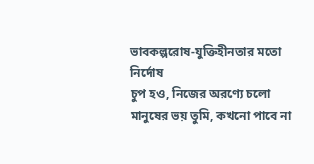ভাবকল্পরোষ-যুক্তিহীনতার মতো নির্দোষ
চুপ হও, নিজের অরণ্যে চলো
মানুষের ভয় তুমি, কখনো পাবে না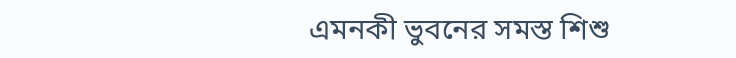এমনকী ভুবনের সমস্ত শিশু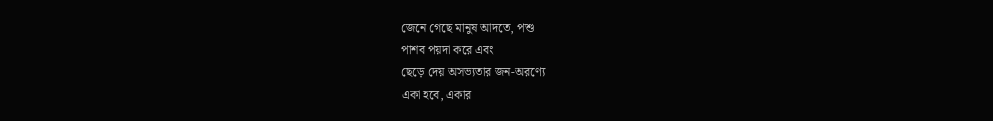জেনে গেছে মানুষ আদতে, পশু
পাশব পয়দা করে এবং
ছেড়ে দেয় অসভ্যতার জন-অরণ্যে
একা হবে, একার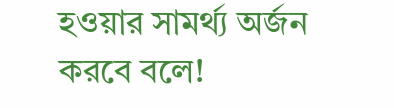হওয়ার সামর্থ্য অর্জন করবে বলে!